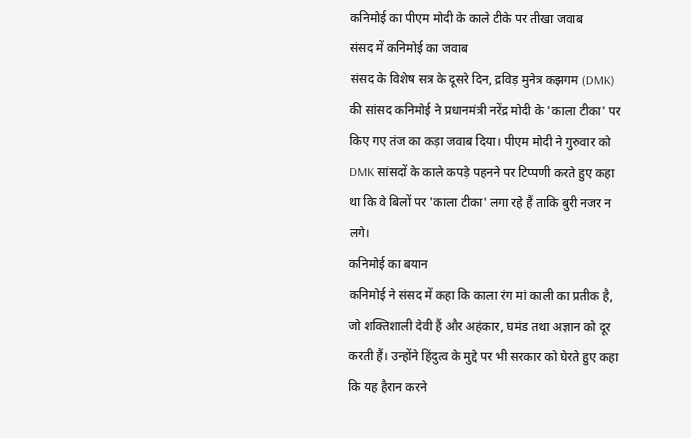कनिमोई का पीएम मोदी के काले टीके पर तीखा जवाब
संसद में कनिमोई का जवाब
संसद के विशेष सत्र के दूसरे दिन, द्रविड़ मुनेत्र कझगम (DMK) की सांसद कनिमोई ने प्रधानमंत्री नरेंद्र मोदी के 'काला टीका' पर किए गए तंज का कड़ा जवाब दिया। पीएम मोदी ने गुरुवार को DMK सांसदों के काले कपड़े पहनने पर टिप्पणी करते हुए कहा था कि वे बिलों पर 'काला टीका' लगा रहे हैं ताकि बुरी नजर न लगे।
कनिमोई का बयान
कनिमोई ने संसद में कहा कि काला रंग मां काली का प्रतीक है, जो शक्तिशाली देवी हैं और अहंकार, घमंड तथा अज्ञान को दूर करती हैं। उन्होंने हिंदुत्व के मुद्दे पर भी सरकार को घेरते हुए कहा कि यह हैरान करने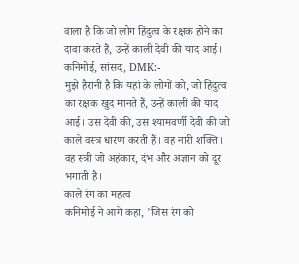वाला है कि जो लोग हिंदुत्व के रक्षक होने का दावा करते हैं, उन्हें काली देवी की याद आई।
कनिमोई, सांसद, DMK:-
मुझे हैरानी है कि यहां के लोगों को, जो हिंदुत्व का रक्षक खुद मानते हैं, उन्हें काली की याद आई। उस देवी की, उस श्यामवर्णी देवी की जो काले वस्त्र धारण करती हैं। वह नारी शक्ति। वह स्त्री जो अहंकार, दंभ और अज्ञान को दूर भगाती है।
काले रंग का महत्व
कनिमोई ने आगे कहा, 'जिस रंग को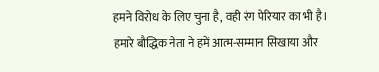हमने विरोध के लिए चुना है, वही रंग पेरियार का भी है। हमारे बौद्धिक नेता ने हमें आत्म-सम्मान सिखाया और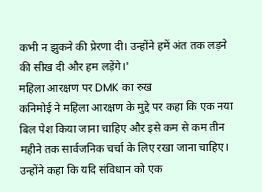कभी न झुकने की प्रेरणा दी। उन्होंने हमें अंत तक लड़ने की सीख दी और हम लड़ेंगे।'
महिला आरक्षण पर DMK का रुख
कनिमोई ने महिला आरक्षण के मुद्दे पर कहा कि एक नया बिल पेश किया जाना चाहिए और इसे कम से कम तीन महीने तक सार्वजनिक चर्चा के लिए रखा जाना चाहिए। उन्होंने कहा कि यदि संविधान को एक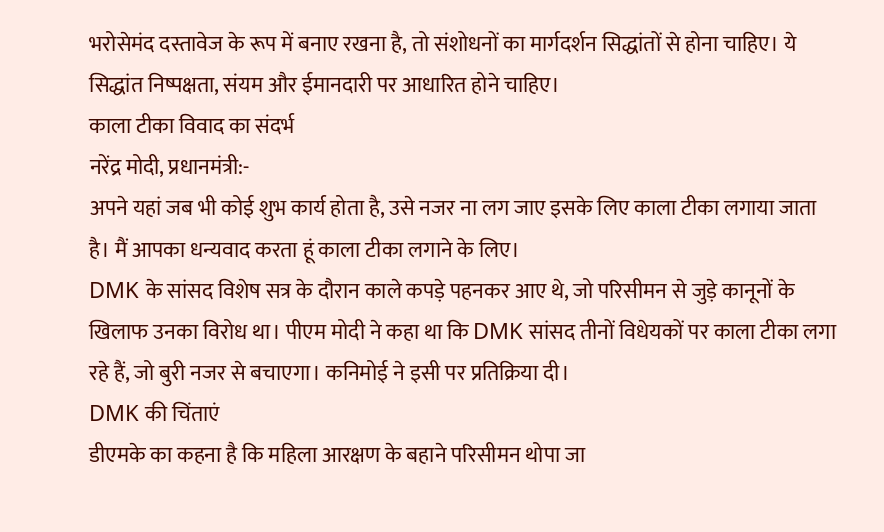भरोसेमंद दस्तावेज के रूप में बनाए रखना है, तो संशोधनों का मार्गदर्शन सिद्धांतों से होना चाहिए। ये सिद्धांत निष्पक्षता, संयम और ईमानदारी पर आधारित होने चाहिए।
काला टीका विवाद का संदर्भ
नरेंद्र मोदी, प्रधानमंत्री:-
अपने यहां जब भी कोई शुभ कार्य होता है, उसे नजर ना लग जाए इसके लिए काला टीका लगाया जाता है। मैं आपका धन्यवाद करता हूं काला टीका लगाने के लिए।
DMK के सांसद विशेष सत्र के दौरान काले कपड़े पहनकर आए थे, जो परिसीमन से जुड़े कानूनों के खिलाफ उनका विरोध था। पीएम मोदी ने कहा था कि DMK सांसद तीनों विधेयकों पर काला टीका लगा रहे हैं, जो बुरी नजर से बचाएगा। कनिमोई ने इसी पर प्रतिक्रिया दी।
DMK की चिंताएं
डीएमके का कहना है कि महिला आरक्षण के बहाने परिसीमन थोपा जा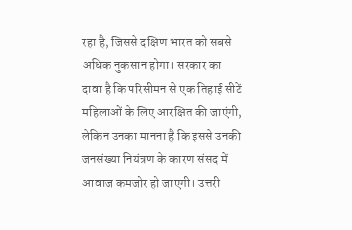रहा है, जिससे दक्षिण भारत को सबसे अधिक नुकसान होगा। सरकार का दावा है कि परिसीमन से एक तिहाई सीटें महिलाओं के लिए आरक्षित की जाएंगी, लेकिन उनका मानना है कि इससे उनकी जनसंख्या नियंत्रण के कारण संसद में आवाज कमजोर हो जाएगी। उत्तरी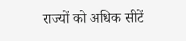राज्यों को अधिक सीटें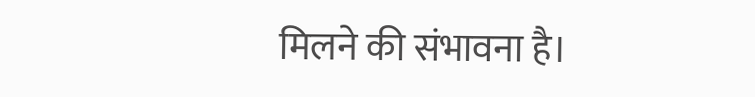मिलने की संभावना है।